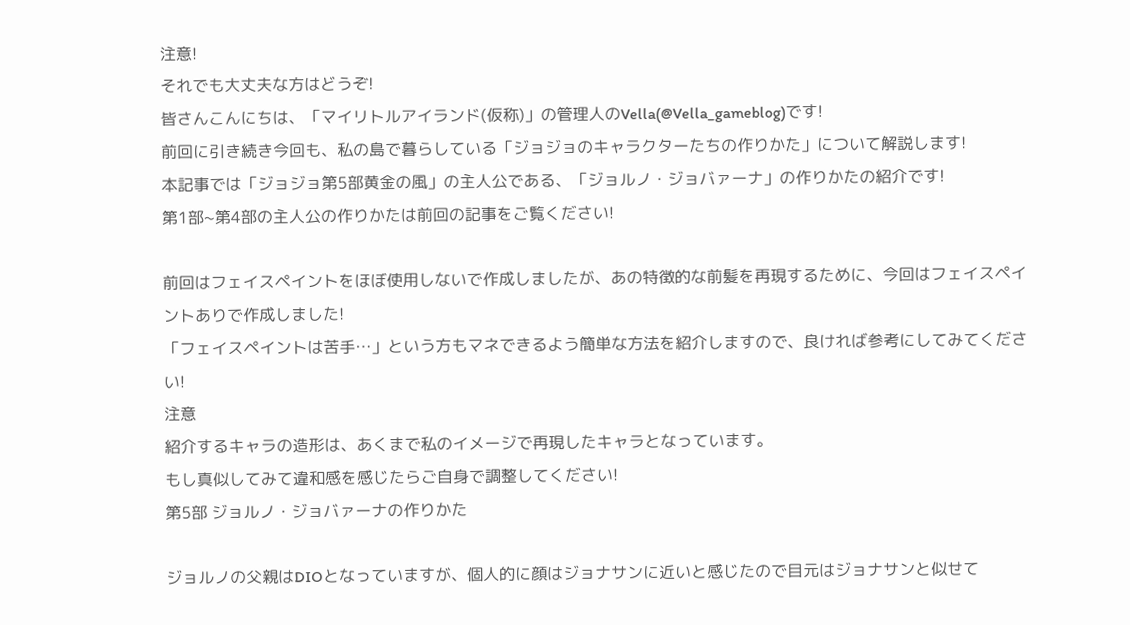注意!
それでも大丈夫な方はどうぞ!
皆さんこんにちは、「マイリトルアイランド(仮称)」の管理人のVella(@Vella_gameblog)です!
前回に引き続き今回も、私の島で暮らしている「ジョジョのキャラクターたちの作りかた」について解説します!
本記事では「ジョジョ第5部黄金の風」の主人公である、「ジョルノ・ジョバァーナ」の作りかたの紹介です!
第1部~第4部の主人公の作りかたは前回の記事をご覧ください!

前回はフェイスペイントをほぼ使用しないで作成しましたが、あの特徴的な前髪を再現するために、今回はフェイスペイントありで作成しました!
「フェイスペイントは苦手…」という方もマネできるよう簡単な方法を紹介しますので、良ければ参考にしてみてください!
注意
紹介するキャラの造形は、あくまで私のイメージで再現したキャラとなっています。
もし真似してみて違和感を感じたらご自身で調整してください!
第5部 ジョルノ・ジョバァーナの作りかた

ジョルノの父親はDIOとなっていますが、個人的に顔はジョナサンに近いと感じたので目元はジョナサンと似せて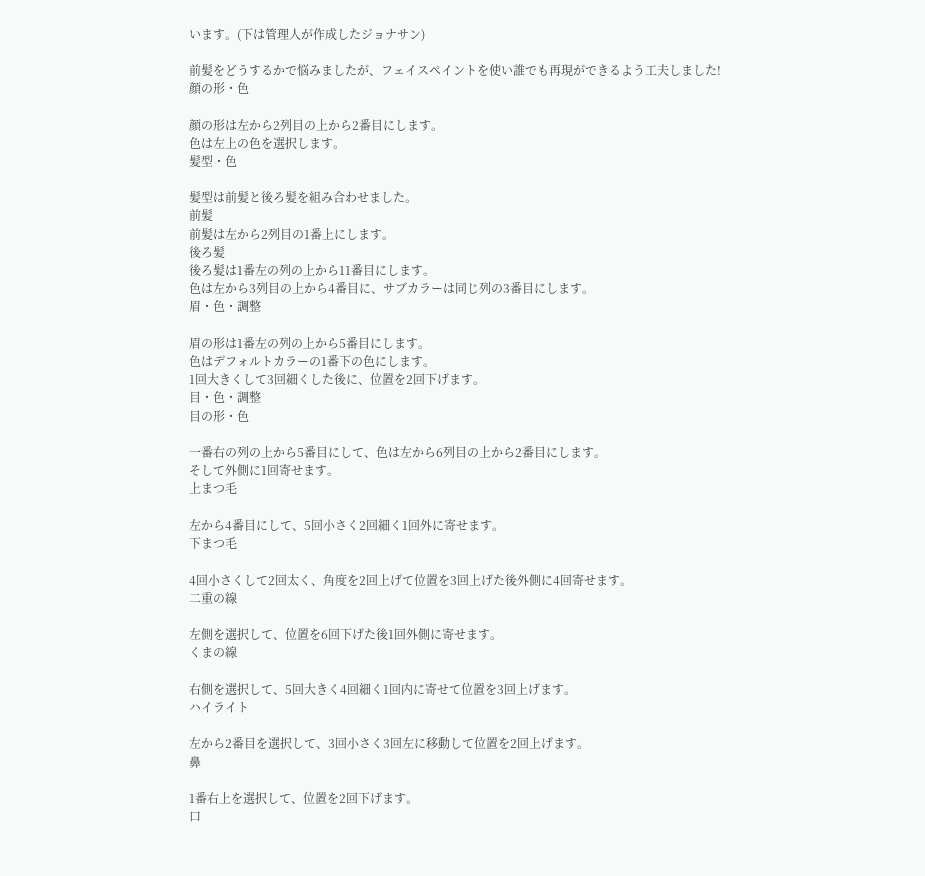います。(下は管理人が作成したジョナサン)

前髪をどうするかで悩みましたが、フェイスペイントを使い誰でも再現ができるよう工夫しました!
顔の形・色

顔の形は左から2列目の上から2番目にします。
色は左上の色を選択します。
髪型・色

髪型は前髪と後ろ髪を組み合わせました。
前髪
前髪は左から2列目の1番上にします。
後ろ髪
後ろ髪は1番左の列の上から11番目にします。
色は左から3列目の上から4番目に、サブカラーは同じ列の3番目にします。
眉・色・調整

眉の形は1番左の列の上から5番目にします。
色はデフォルトカラーの1番下の色にします。
1回大きくして3回細くした後に、位置を2回下げます。
目・色・調整
目の形・色

一番右の列の上から5番目にして、色は左から6列目の上から2番目にします。
そして外側に1回寄せます。
上まつ毛

左から4番目にして、5回小さく2回細く1回外に寄せます。
下まつ毛

4回小さくして2回太く、角度を2回上げて位置を3回上げた後外側に4回寄せます。
二重の線

左側を選択して、位置を6回下げた後1回外側に寄せます。
くまの線

右側を選択して、5回大きく4回細く1回内に寄せて位置を3回上げます。
ハイライト

左から2番目を選択して、3回小さく3回左に移動して位置を2回上げます。
鼻

1番右上を選択して、位置を2回下げます。
口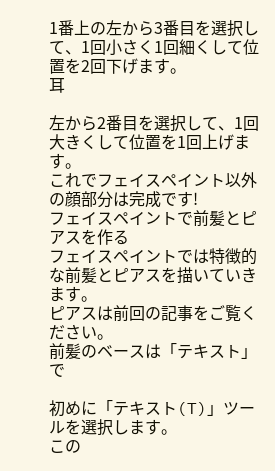1番上の左から3番目を選択して、1回小さく1回細くして位置を2回下げます。
耳

左から2番目を選択して、1回大きくして位置を1回上げます。
これでフェイスペイント以外の顔部分は完成です!
フェイスペイントで前髪とピアスを作る
フェイスペイントでは特徴的な前髪とピアスを描いていきます。
ピアスは前回の記事をご覧ください。
前髪のベースは「テキスト」で

初めに「テキスト(T)」ツールを選択します。
この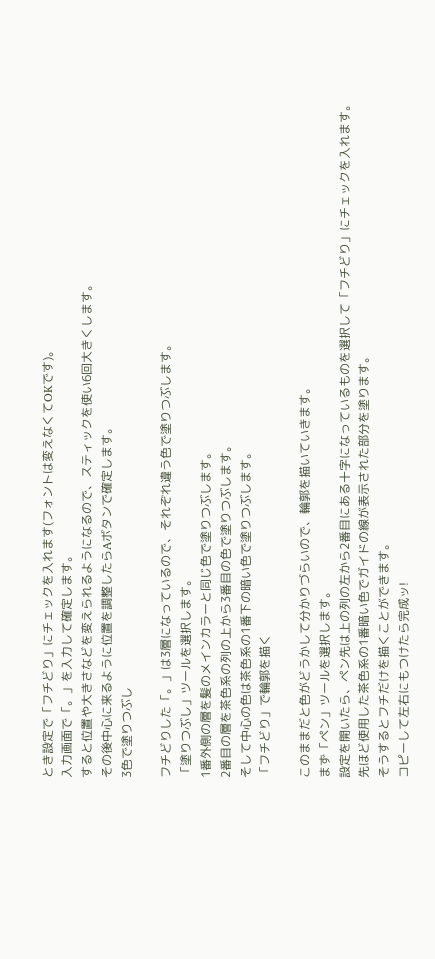とき設定で「フチどり」にチェックを入れます(フォントは変えなくてOKです)。
入力画面で「。」を入力して確定します。
すると位置や大きさなどを変えられるようになるので、スティックを使い6回大きくします。
その後中心に来るように位置を調整したらAボタンで確定します。
3色で塗りつぶし

フチどりした「。」は3層になっているので、それぞれ違う色で塗りつぶします。
「塗りつぶし」ツールを選択します。
1番外側の層を髪のメインカラーと同じ色で塗りつぶします。
2番目の層を茶色系の列の上から3番目の色で塗りつぶします。
そして中心の色は茶色系の1番下の暗い色で塗りつぶします。
「フチどり」で輪郭を描く

このままだと色がどうかして分かりづらいので、輪郭を描いていきます。
まず「ペン」ツールを選択します。
設定を開いたら、ペン先は上の列の左から2番目にある十字になっているものを選択して「フチどり」にチェックを入れます。
先ほど使用した茶色系の1番暗い色でガイドの線が表示された部分を塗ります。
そうするとフチだけを描くことができます。
コピーして左右にもつけたら完成ッ!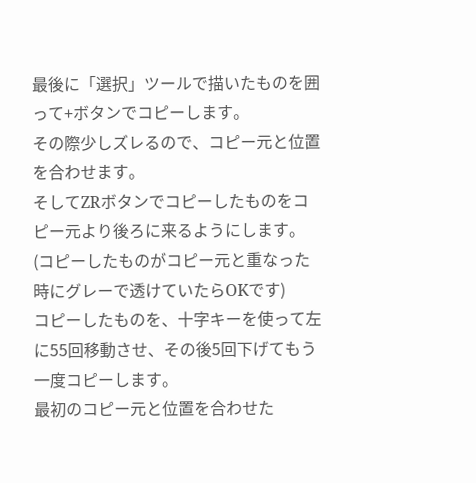最後に「選択」ツールで描いたものを囲って+ボタンでコピーします。
その際少しズレるので、コピー元と位置を合わせます。
そしてZRボタンでコピーしたものをコピー元より後ろに来るようにします。
(コピーしたものがコピー元と重なった時にグレーで透けていたらOKです)
コピーしたものを、十字キーを使って左に55回移動させ、その後5回下げてもう一度コピーします。
最初のコピー元と位置を合わせた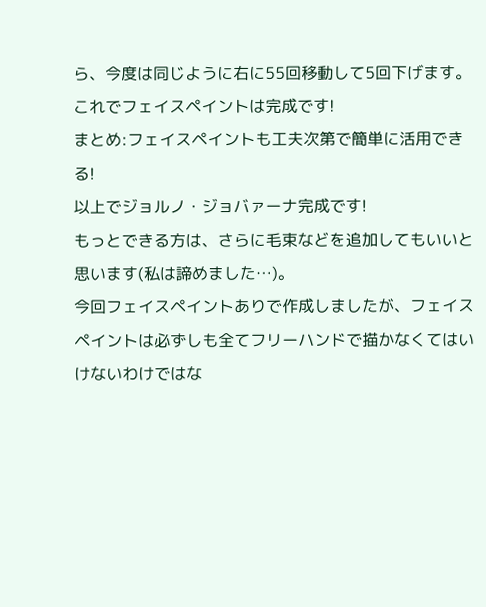ら、今度は同じように右に55回移動して5回下げます。
これでフェイスペイントは完成です!
まとめ:フェイスペイントも工夫次第で簡単に活用できる!
以上でジョルノ・ジョバァーナ完成です!
もっとできる方は、さらに毛束などを追加してもいいと思います(私は諦めました…)。
今回フェイスペイントありで作成しましたが、フェイスペイントは必ずしも全てフリーハンドで描かなくてはいけないわけではな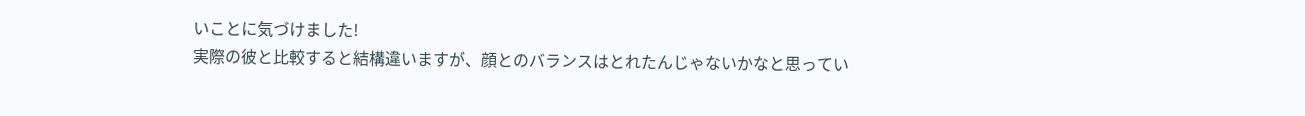いことに気づけました!
実際の彼と比較すると結構違いますが、顔とのバランスはとれたんじゃないかなと思ってい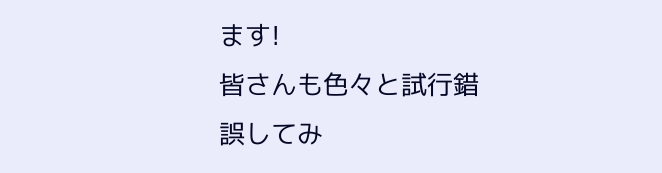ます!
皆さんも色々と試行錯誤してみ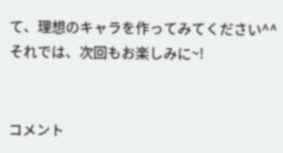て、理想のキャラを作ってみてください^^
それでは、次回もお楽しみに~!


コメント